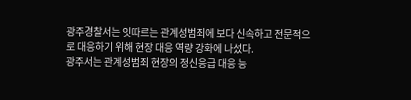광주경찰서는 잇따르는 관계성범죄에 보다 신속하고 전문적으로 대응하기 위해 현장 대응 역량 강화에 나섰다.
광주서는 관계성범죄 현장의 정신응급 대응 능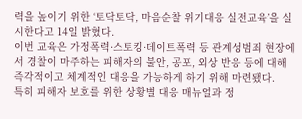력을 높이기 위한 ‘토닥토닥, 마음순찰 위기대응 실전교육’을 실시한다고 14일 밝혔다.
이번 교육은 가정폭력·스토킹·데이트폭력 등 관계성범죄 현장에서 경찰이 마주하는 피해자의 불안, 공포, 외상 반응 등에 대해 즉각적이고 체계적인 대응을 가능하게 하기 위해 마련됐다.
특히 피해자 보호를 위한 상황별 대응 매뉴얼과 정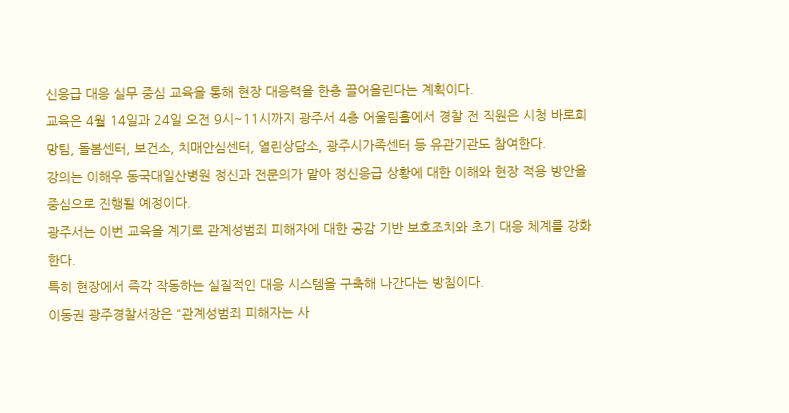신응급 대응 실무 중심 교육을 통해 현장 대응력을 한층 끌어올린다는 계획이다.
교육은 4월 14일과 24일 오전 9시~11시까지 광주서 4층 어울림홀에서 경찰 전 직원은 시청 바로희망팀, 돌봄센터, 보건소, 치매안심센터, 열린상담소, 광주시가족센터 등 유관기관도 참여한다.
강의는 이해우 동국대일산병원 정신과 전문의가 맡아 정신응급 상황에 대한 이해와 현장 적용 방안을 중심으로 진행될 예정이다.
광주서는 이번 교육을 계기로 관계성범죄 피해자에 대한 공감 기반 보호조치와 초기 대응 체계를 강화한다.
특히 현장에서 즉각 작동하는 실질적인 대응 시스템을 구축해 나간다는 방침이다.
이동권 광주경찰서장은 “관계성범죄 피해자는 사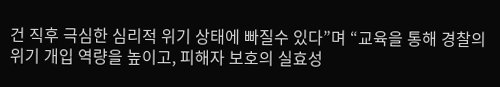건 직후 극심한 심리적 위기 상태에 빠질수 있다”며 “교육을 통해 경찰의 위기 개입 역량을 높이고, 피해자 보호의 실효성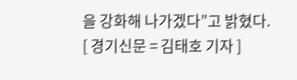을 강화해 나가겠다”고 밝혔다.
[ 경기신문 = 김태호 기자 ]